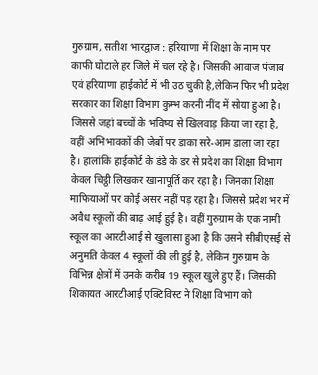गुरुग्राम, सतीश भारद्वाज : हरियाणा में शिक्षा के नाम पर काफी घोटाले हर जिले में चल रहे है। जिसकी आवाज पंजाब एवं हरियाणा हाईकोर्ट में भी उठ चुकी है,लेकिन फिर भी प्रदेश सरकार का शिक्षा विभाग कुम्भ करनी नींद में सोया हुआ है। जिससे जहां बच्चों के भविष्य से खिलवाड़ किया जा रहा है, वहीं अभिभावकों की जेबों पर डाका सरे-आम डाला जा रहा है। हालांकि हाईकोर्ट के डंडे के डर से प्रदेश का शिक्षा विभाग केवल चिट्ठी लिखकर खानापूर्ति कर रहा है। जिनका शिक्षा माफियाओं पर कोई असर नहीं पड़ रहा है। जिससे प्रदेश भर में अवैध स्कूलों की बाढ़ आई हुई है। वहीं गुरुग्राम के एक नामी स्कूल का आरटीआई से खुलासा हुआ है कि उसने सीबीएसई से अनुमति केवल 4 स्कूलों की ली हुई है, लेकिन गुरुग्राम के विभिन्न क्षेत्रों में उनके करीब 19 स्कूल खुले हुए हैं। जिसकी शिकायत आरटीआई एक्टिविस्ट ने शिक्षा विभाग को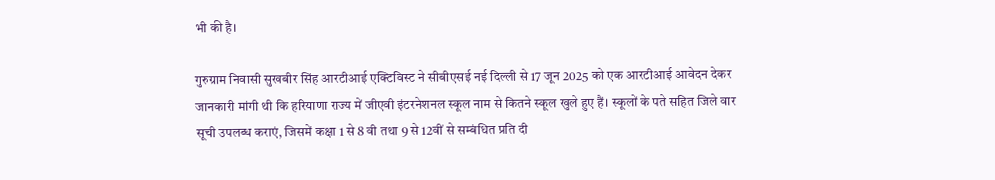भी की है।

गुरुग्राम निवासी सुखबीर सिंह आरटीआई एक्टिविस्ट ने सीबीएसई नई दिल्ली से 17 जून 2025 को एक आरटीआई आवेदन देकर जानकारी मांगी थी कि हरियाणा राज्य में जीएवी इंटरनेशनल स्कूल नाम से कितने स्कूल खुले हुए हैं। स्कूलों के पते सहित जिले वार सूची उपलब्ध कराएं, जिसमें कक्षा 1 से 8 वी तथा 9 से 12वीं से सम्बंधित प्रति दी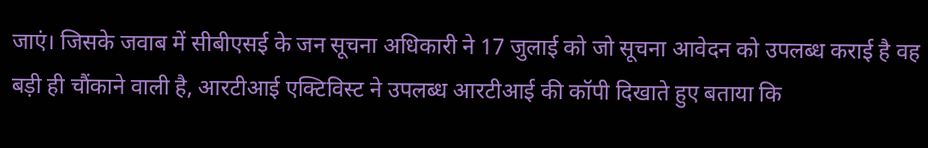जाएं। जिसके जवाब में सीबीएसई के जन सूचना अधिकारी ने 17 जुलाई को जो सूचना आवेदन को उपलब्ध कराई है वह बड़ी ही चौंकाने वाली है, आरटीआई एक्टिविस्ट ने उपलब्ध आरटीआई की कॉपी दिखाते हुए बताया कि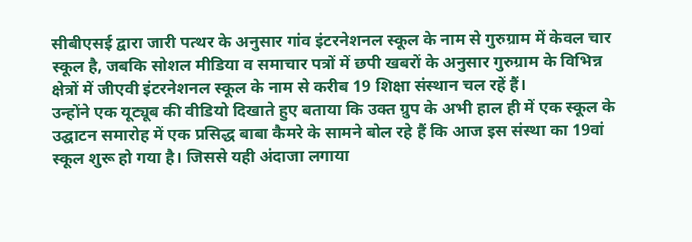सीबीएसई द्वारा जारी पत्थर के अनुसार गांव इंटरनेशनल स्कूल के नाम से गुरुग्राम में केवल चार स्कूल है, जबकि सोशल मीडिया व समाचार पत्रों में छपी खबरों के अनुसार गुरुग्राम के विभिन्न क्षेत्रों में जीएवी इंटरनेशनल स्कूल के नाम से करीब 19 शिक्षा संस्थान चल रहें हैं।
उन्होंने एक यूट्यूब की वीडियो दिखाते हुए बताया कि उक्त ग्रुप के अभी हाल ही में एक स्कूल के उद्घाटन समारोह में एक प्रसिद्ध बाबा कैमरे के सामने बोल रहे हैं कि आज इस संस्था का 19वां स्कूल शुरू हो गया है। जिससे यही अंदाजा लगाया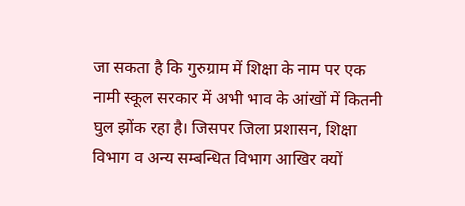जा सकता है कि गुरुग्राम में शिक्षा के नाम पर एक नामी स्कूल सरकार में अभी भाव के आंखों में कितनी घुल झोंक रहा है। जिसपर जिला प्रशासन, शिक्षा विभाग व अन्य सम्बन्धित विभाग आखिर क्यों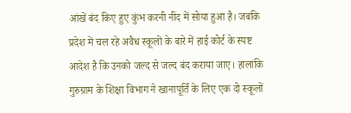आंखें बंद किए हुए कुंभ करनी नींद में सोया हुआ है। जबकि प्रदेश में चल रहे अवैध स्कूलों के बारे में हाई कोर्ट के स्पष्ट आदेश है कि उनको जल्द से जल्द बंद कराया जाए। हालांकि गुरुग्राम के शिक्षा विभाग ने खानापूर्ति के लिए एक दो स्कूलों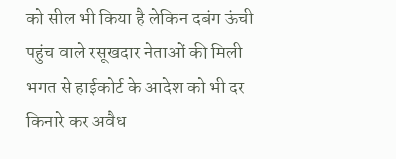को सील भी किया है लेकिन दबंग ऊंची पहुंच वाले रसूखदार नेताओं की मिली भगत से हाईकोर्ट के आदेश को भी दर किनारे कर अवैध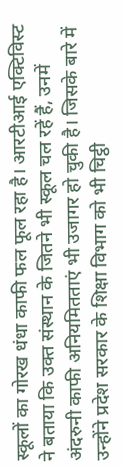स्कूलों का गोरख धंधा काफी फल फूल रहा है। आरटीआई एक्टिविस्ट ने बताया कि उक्त संस्थान के जितने भी स्कूल चल रहें हैं, उनमें अंदरुनी काफी अनियमितताएं भी उजागर हो चुकी है। जिसके बारे में उन्होंने प्रदेश सरकार के शिक्षा विभाग को भी चिट्ठी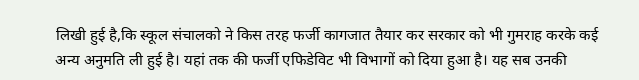लिखी हुई है,कि स्कूल संचालको ने किस तरह फर्जी कागजात तैयार कर सरकार को भी गुमराह करके कई अन्य अनुमति ली हुई है। यहां तक की फर्जी एफिडेविट भी विभागों को दिया हुआ है। यह सब उनकी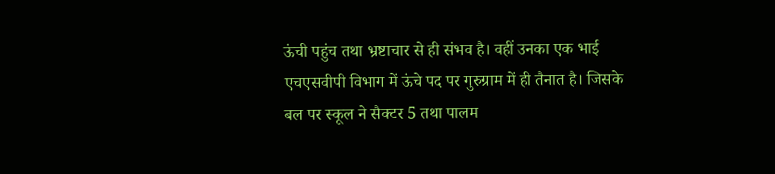ऊंची पहुंच तथा भ्रष्टाचार से ही संभव है। वहीं उनका एक भाई एचएसवीपी विभाग में ऊंचे पद पर गुरुग्राम में ही तैनात है। जिसके बल पर स्कूल ने सैक्टर 5 तथा पालम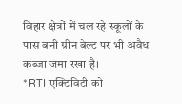विहार क्षेत्रों में चल रहे स्कूलों के पास बनी ग्रीन बेल्ट पर भी अवैध कब्जा जमा रखा है।
*RTI एक्टिविटी को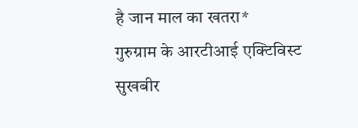है जान माल का खतरा*
गुरुग्राम के आरटीआई एक्टिविस्ट सुखबीर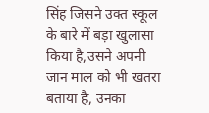सिंह जिसने उक्त स्कूल के बारे में बड़ा खुलासा किया है,उसने अपनी जान माल को भी खतरा बताया है, उनका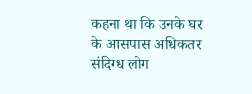कहना था कि उनके घर के आसपास अधिकतर संदिग्ध लोग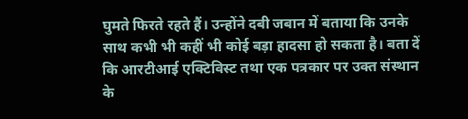घुमते फिरते रहते हैं। उन्होंने दबी जबान में बताया कि उनके साथ कभी भी कहीं भी कोई बड़ा हादसा हो सकता है। बता दें कि आरटीआई एक्टिविस्ट तथा एक पत्रकार पर उक्त संस्थान के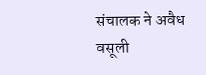संचालक ने अवैध वसूली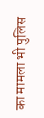का मामला भी पुलिस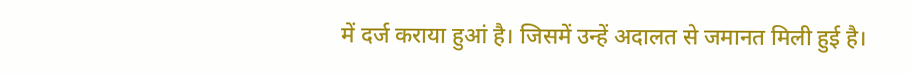में दर्ज कराया हुआं है। जिसमें उन्हें अदालत से जमानत मिली हुई है।